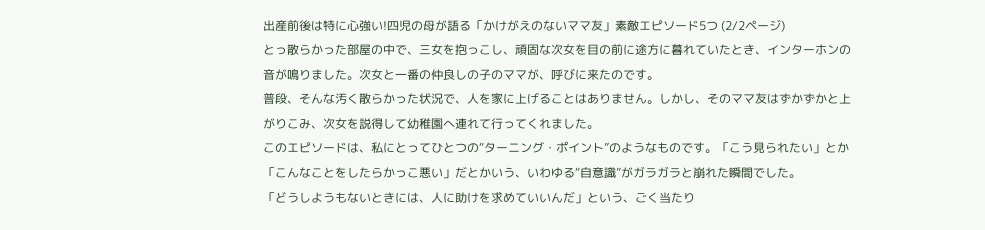出産前後は特に心強い!四児の母が語る「かけがえのないママ友」素敵エピソード5つ (2/2ページ)
とっ散らかった部屋の中で、三女を抱っこし、頑固な次女を目の前に途方に暮れていたとき、インターホンの音が鳴りました。次女と一番の仲良しの子のママが、呼びに来たのです。
普段、そんな汚く散らかった状況で、人を家に上げることはありません。しかし、そのママ友はずかずかと上がりこみ、次女を説得して幼稚園へ連れて行ってくれました。
このエピソードは、私にとってひとつの“ターニング・ポイント”のようなものです。「こう見られたい」とか「こんなことをしたらかっこ悪い」だとかいう、いわゆる“自意識”がガラガラと崩れた瞬間でした。
「どうしようもないときには、人に助けを求めていいんだ」という、ごく当たり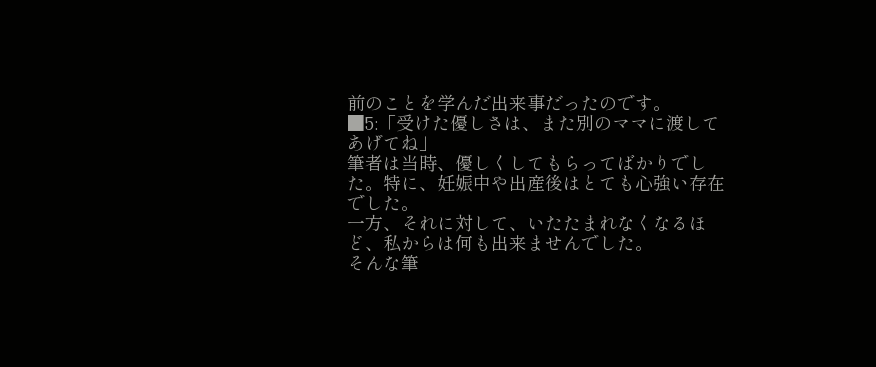前のことを学んだ出来事だったのです。
■5:「受けた優しさは、また別のママに渡してあげてね」
筆者は当時、優しくしてもらってばかりでした。特に、妊娠中や出産後はとても心強い存在でした。
一方、それに対して、いたたまれなくなるほど、私からは何も出来ませんでした。
そんな筆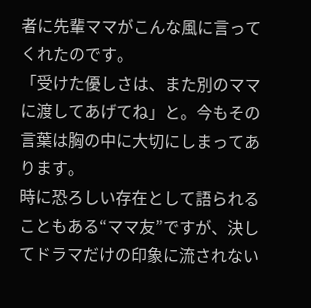者に先輩ママがこんな風に言ってくれたのです。
「受けた優しさは、また別のママに渡してあげてね」と。今もその言葉は胸の中に大切にしまってあります。
時に恐ろしい存在として語られることもある“ママ友”ですが、決してドラマだけの印象に流されない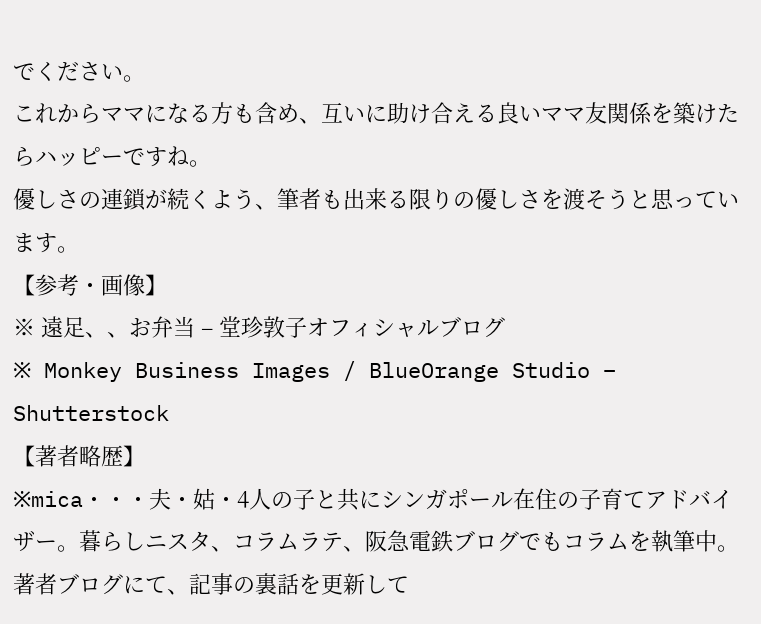でください。
これからママになる方も含め、互いに助け合える良いママ友関係を築けたらハッピーですね。
優しさの連鎖が続くよう、筆者も出来る限りの優しさを渡そうと思っています。
【参考・画像】
※ 遠足、、お弁当 – 堂珍敦子オフィシャルブログ
※ Monkey Business Images / BlueOrange Studio – Shutterstock
【著者略歴】
※mica・・・夫・姑・4人の子と共にシンガポール在住の子育てアドバイザー。暮らしニスタ、コラムラテ、阪急電鉄ブログでもコラムを執筆中。著者ブログにて、記事の裏話を更新して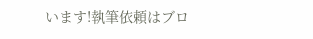います!執筆依頼はブロ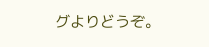グよりどうぞ。